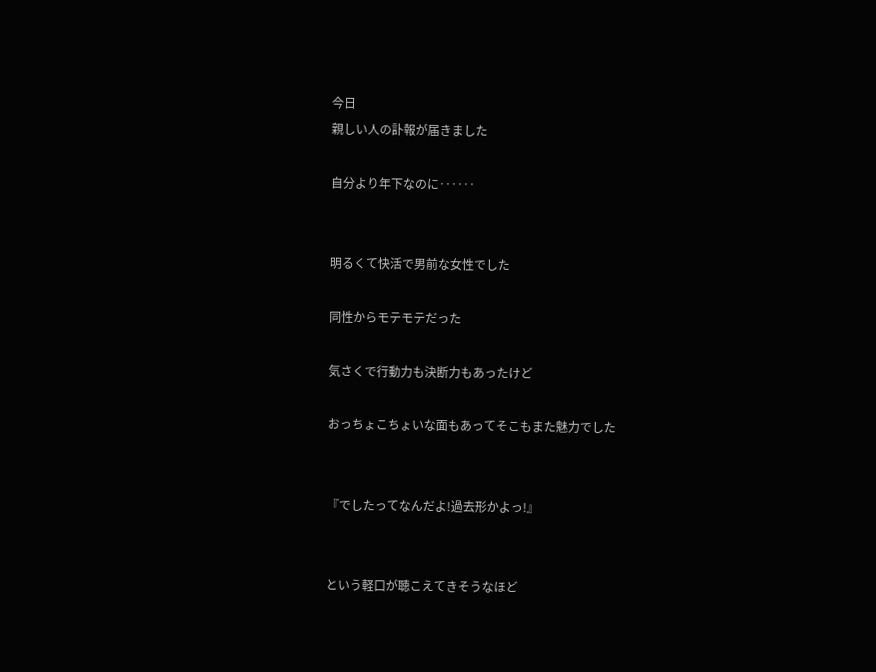今日
親しい人の訃報が届きました

自分より年下なのに‥‥‥


明るくて快活で男前な女性でした

同性からモテモテだった

気さくで行動力も決断力もあったけど

おっちょこちょいな面もあってそこもまた魅力でした


『でしたってなんだよ!過去形かよっ!』


という軽口が聴こえてきそうなほど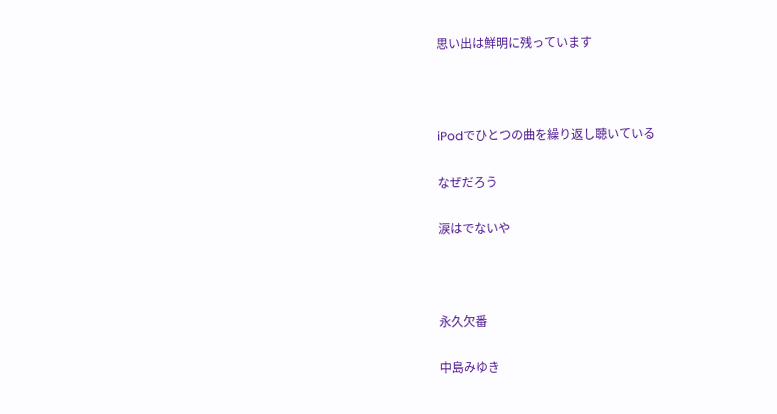思い出は鮮明に残っています



iPodでひとつの曲を繰り返し聴いている

なぜだろう

涙はでないや



永久欠番

中島みゆき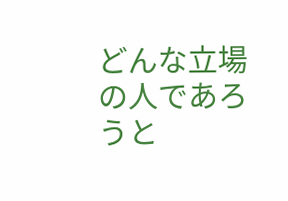どんな立場の人であろうと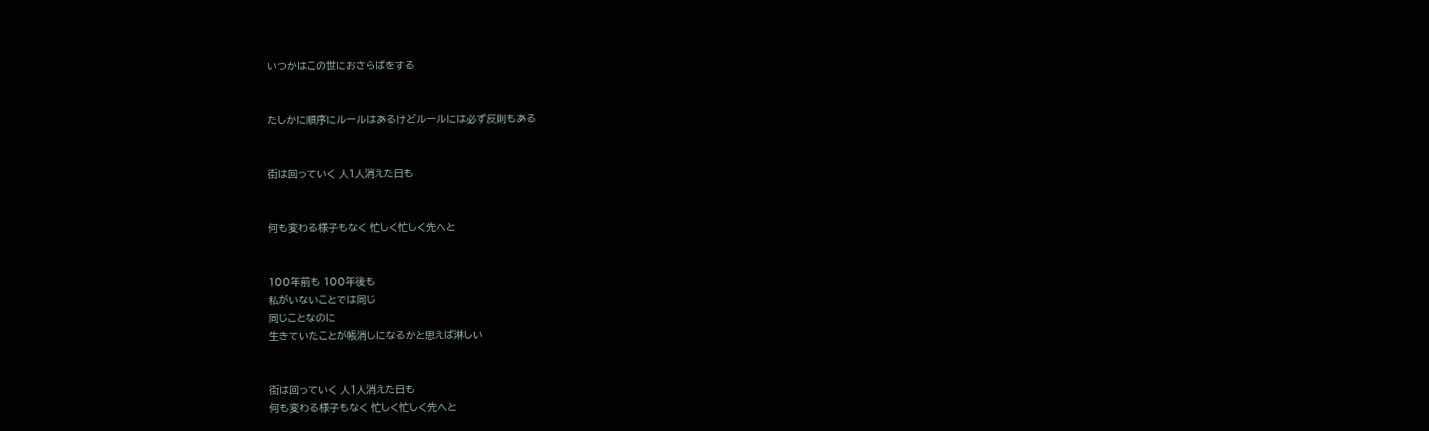いつかはこの世におさらばをする


たしかに順序にルールはあるけどルールには必ず反則もある


街は回っていく 人1人消えた日も


何も変わる様子もなく 忙しく忙しく先へと


100年前も 100年後も
私がいないことでは同じ
同じことなのに
生きていたことが帳消しになるかと思えば淋しい


街は回っていく 人1人消えた日も
何も変わる様子もなく 忙しく忙しく先へと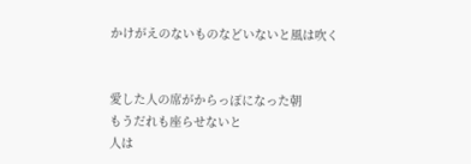かけがえのないものなどいないと風は吹く


愛した人の席がからっぽになった朝
もうだれも座らせないと
人は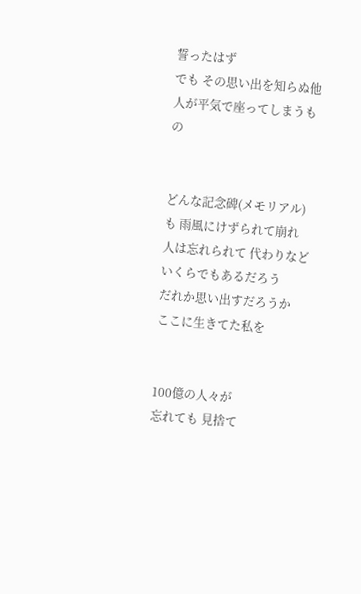誓ったはず
でも その思い出を知らぬ他人が平気で座ってしまうもの


どんな記念碑(メモリアル)も 雨風にけずられて崩れ
人は忘れられて 代わりなどいくらでもあるだろう
だれか思い出すだろうか
ここに生きてた私を


100億の人々が
忘れても 見捨て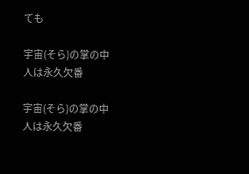ても

宇宙(そら)の掌の中
人は永久欠番

宇宙(そら)の掌の中
人は永久欠番